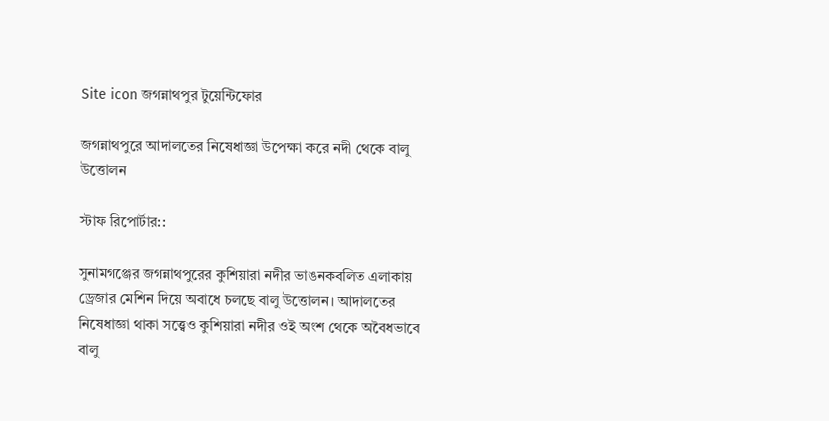Site icon জগন্নাথপুর টুয়েন্টিফোর

জগন্নাথপুরে আদালতের নিষেধাজ্ঞা উপেক্ষা করে নদী থেকে বালু উত্তোলন

স্টাফ রিপোর্টার::

সুনামগঞ্জের জগন্নাথপুরের কুশিয়ারা নদীর ভাঙনকবলিত এলাকায় ড্রেজার মেশিন দিয়ে অবাধে চলছে বালু উত্তোলন। আদালতের নিষেধাজ্ঞা থাকা সত্ত্বেও কুশিয়ারা নদীর ওই অংশ থেকে অবৈধভাবে বালু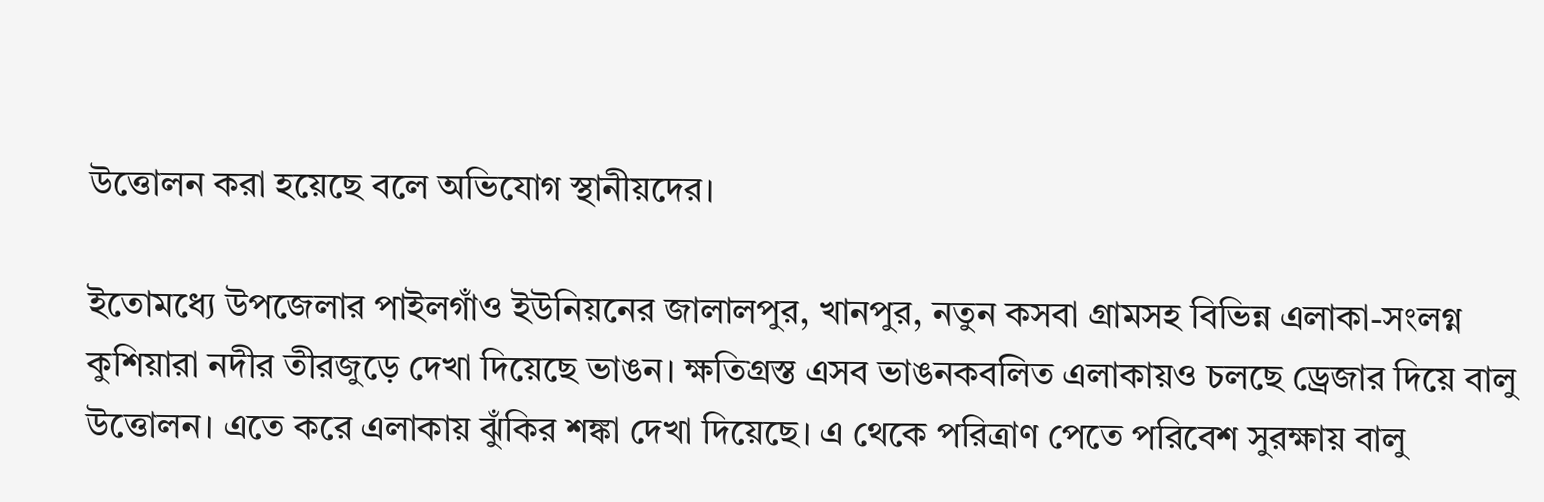উত্তোলন করা হয়েছে বলে অভিযোগ স্থানীয়দের।

ইতোমধ্যে উপজেলার পাইলগাঁও ইউনিয়নের জালালপুর, খানপুর, নতুন কসবা গ্রামসহ বিভিন্ন এলাকা-সংলগ্ন কুশিয়ারা নদীর তীরজুড়ে দেখা দিয়েছে ভাঙন। ক্ষতিগ্রস্ত এসব ভাঙনকবলিত এলাকায়ও চলছে ড্রেজার দিয়ে বালু উত্তোলন। এতে করে এলাকায় ঝুঁকির শঙ্কা দেখা দিয়েছে। এ থেকে পরিত্রাণ পেতে পরিবেশ সুরক্ষায় বালু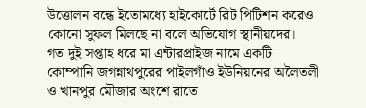উত্তোলন বন্ধে ইতোমধ্যে হাইকোর্টে রিট পিটিশন করেও কোনো সুফল মিলছে না বলে অভিযোগ স্থানীয়দের।
গত দুই সপ্তাহ ধরে মা এন্টারপ্রাইজ নামে একটি কোম্পানি জগন্নাথপুরের পাইলগাঁও ইউনিয়নের অলৈতলী ও খানপুর মৌজার অংশে রাতে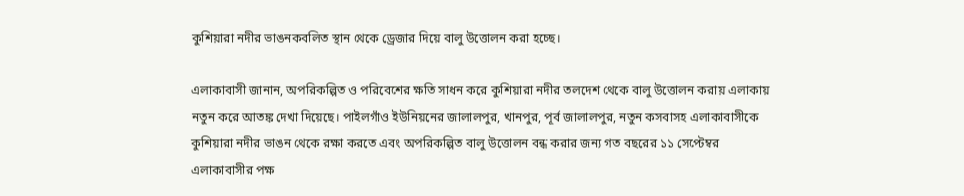কুশিয়ারা নদীর ভাঙনকবলিত স্থান থেকে ড্রেজার দিয়ে বালু উত্তোলন করা হচ্ছে।

এলাকাবাসী জানান, অপরিকল্পিত ও পরিবেশের ক্ষতি সাধন করে কুশিয়ারা নদীর তলদেশ থেকে বালু উত্তোলন করায় এলাকায় নতুন করে আতঙ্ক দেখা দিয়েছে। পাইলগাঁও ইউনিয়নের জালালপুর, খানপুর, পূর্ব জালালপুর, নতুন কসবাসহ এলাকাবাসীকে কুশিয়ারা নদীর ভাঙন থেকে রক্ষা করতে এবং অপরিকল্পিত বালু উত্তোলন বন্ধ করার জন্য গত বছরের ১১ সেপ্টেম্বর এলাকাবাসীর পক্ষ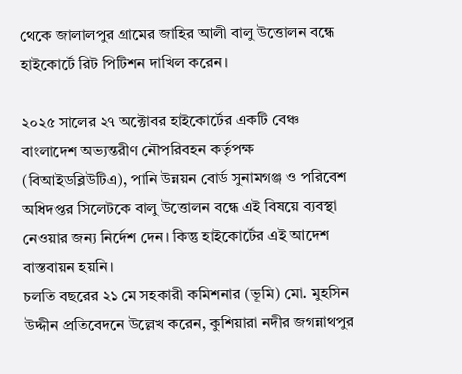থেকে জালালপুর গ্রামের জাহির আলী বালু উত্তোলন বন্ধে হাইকোর্টে রিট পিটিশন দাখিল করেন।

২০২৫ সালের ২৭ অক্টোবর হাইকোর্টের একটি বেঞ্চ বাংলাদেশ অভ্যন্তরীণ নৌপরিবহন কর্তৃপক্ষ (বিআইডব্লিউটিএ), পানি উন্নয়ন বোর্ড সুনামগঞ্জ ও পরিবেশ অধিদপ্তর সিলেটকে বালু উত্তোলন বন্ধে এই বিষয়ে ব্যবস্থা নেওয়ার জন্য নির্দেশ দেন। কিন্তু হাইকোর্টের এই আদেশ বাস্তবায়ন হয়নি।
চলতি বছরের ২১ মে সহকারী কমিশনার (ভূমি) মো. মুহসিন উদ্দীন প্রতিবেদনে উল্লেখ করেন, কুশিয়ারা নদীর জগন্নাথপুর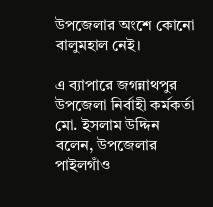উপজেলার অংশে কোনো বালুমহাল নেই।

এ ব্যাপারে জগন্নাথপুর উপজেলা নির্বাহী কর্মকর্তা মো. ইসলাম উদ্দিন বলেন, উপজেলার পাইলগাঁও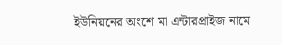ইউনিয়নের অংশে মা এন্টারপ্রাইজ নামে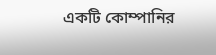একটি কোম্পানির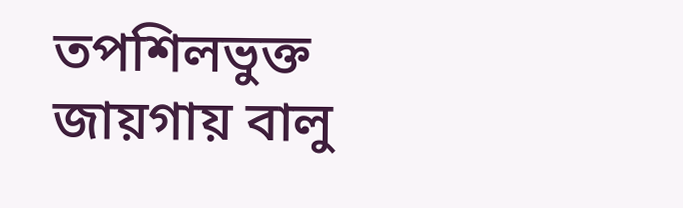তপশিলভুক্ত জায়গায় বালু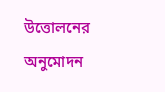উত্তোলনের অনুমোদন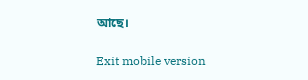আছে।

Exit mobile version